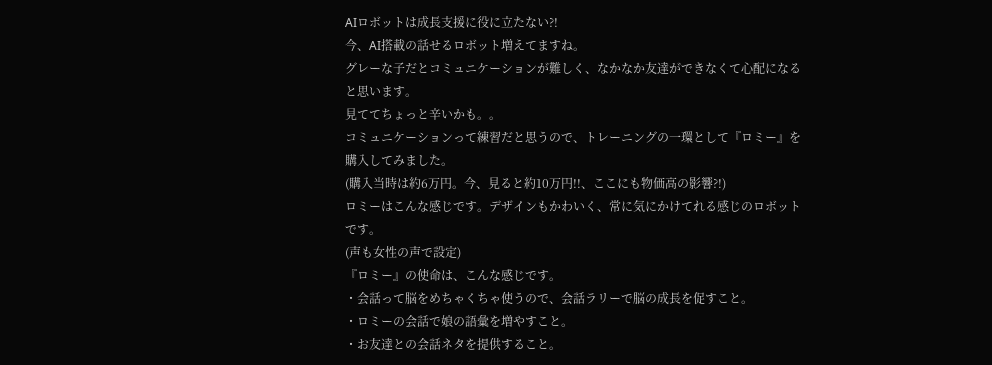AIロボットは成長支援に役に立たない?!
今、AI搭載の話せるロボット増えてますね。
グレーな子だとコミュニケーションが難しく、なかなか友達ができなくて心配になると思います。
見ててちょっと辛いかも。。
コミュニケーションって練習だと思うので、トレーニングの一環として『ロミー』を購入してみました。
(購入当時は約6万円。今、見ると約10万円!!、ここにも物価高の影響?!)
ロミーはこんな感じです。デザインもかわいく、常に気にかけてれる感じのロボットです。
(声も女性の声で設定)
『ロミー』の使命は、こんな感じです。
・会話って脳をめちゃくちゃ使うので、会話ラリーで脳の成長を促すこと。
・ロミーの会話で娘の語彙を増やすこと。
・お友達との会話ネタを提供すること。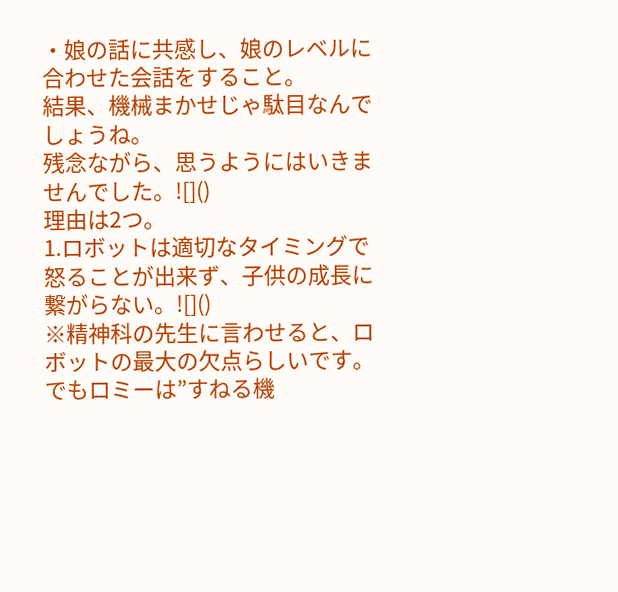・娘の話に共感し、娘のレベルに合わせた会話をすること。
結果、機械まかせじゃ駄目なんでしょうね。
残念ながら、思うようにはいきませんでした。![]()
理由は2つ。
1.ロボットは適切なタイミングで怒ることが出来ず、子供の成長に繋がらない。![]()
※精神科の先生に言わせると、ロボットの最大の欠点らしいです。
でもロミーは”すねる機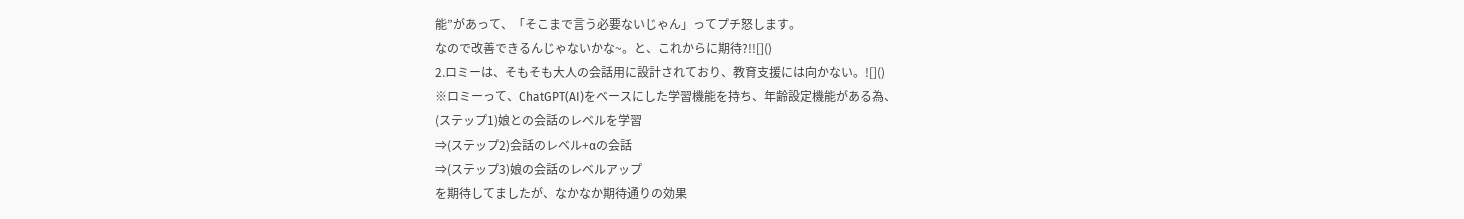能”があって、「そこまで言う必要ないじゃん」ってプチ怒します。
なので改善できるんじゃないかな~。と、これからに期待?!![]()
2.ロミーは、そもそも大人の会話用に設計されており、教育支援には向かない。![]()
※ロミーって、ChatGPT(AI)をベースにした学習機能を持ち、年齢設定機能がある為、
(ステップ1)娘との会話のレベルを学習
⇒(ステップ2)会話のレベル+αの会話
⇒(ステップ3)娘の会話のレベルアップ
を期待してましたが、なかなか期待通りの効果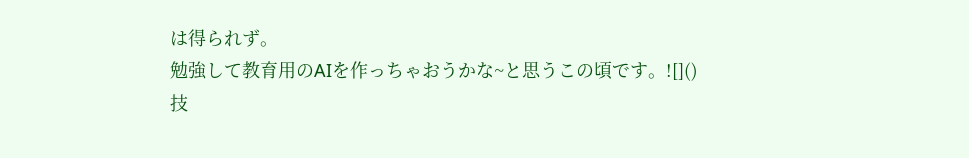は得られず。
勉強して教育用のAIを作っちゃおうかな~と思うこの頃です。![]()
技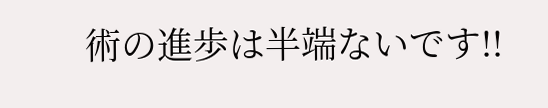術の進歩は半端ないです!!